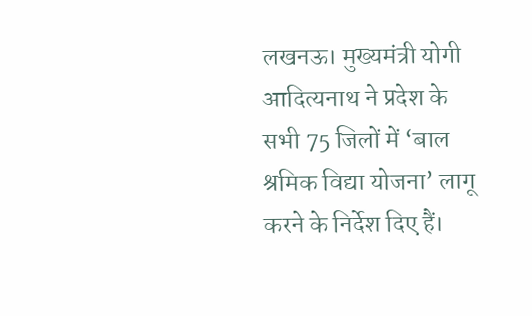लखनऊ। मुख्यमंत्री योगी आदित्यनाथ ने प्रदेश के सभी 75 जिलों में ‘बाल श्रमिक विद्या योजना’ लागू करने के निर्देश दिए हैं।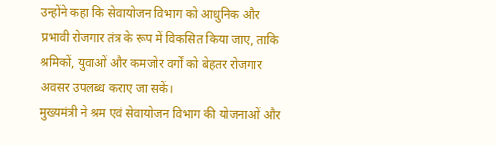उन्होंने कहा कि सेवायोजन विभाग को आधुनिक और प्रभावी रोजगार तंत्र के रूप में विकसित किया जाए, ताकि श्रमिकों, युवाओं और कमजोर वर्गों को बेहतर रोजगार अवसर उपलब्ध कराए जा सकें।
मुख्यमंत्री ने श्रम एवं सेवायोजन विभाग की योजनाओं और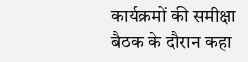कार्यक्रमों की समीक्षा बैठक के दौरान कहा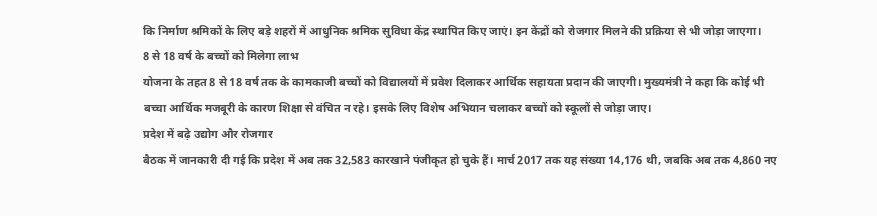कि निर्माण श्रमिकों के लिए बड़े शहरों में आधुनिक श्रमिक सुविधा केंद्र स्थापित किए जाएं। इन केंद्रों को रोजगार मिलने की प्रक्रिया से भी जोड़ा जाएगा।
8 से 18 वर्ष के बच्चों को मिलेगा लाभ
योजना के तहत 8 से 18 वर्ष तक के कामकाजी बच्चों को विद्यालयों में प्रवेश दिलाकर आर्थिक सहायता प्रदान की जाएगी। मुख्यमंत्री ने कहा कि कोई भी बच्चा आर्थिक मजबूरी के कारण शिक्षा से वंचित न रहे। इसके लिए विशेष अभियान चलाकर बच्चों को स्कूलों से जोड़ा जाए।
प्रदेश में बढ़े उद्योग और रोजगार
बैठक में जानकारी दी गई कि प्रदेश में अब तक 32,583 कारखाने पंजीकृत हो चुके हैं। मार्च 2017 तक यह संख्या 14,176 थी, जबकि अब तक 4,860 नए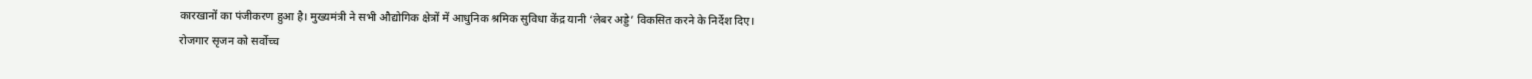कारखानों का पंजीकरण हुआ है। मुख्यमंत्री ने सभी औद्योगिक क्षेत्रों में आधुनिक श्रमिक सुविधा केंद्र यानी ‘लेबर अड्डे’ विकसित करने के निर्देश दिए।
रोजगार सृजन को सर्वोच्च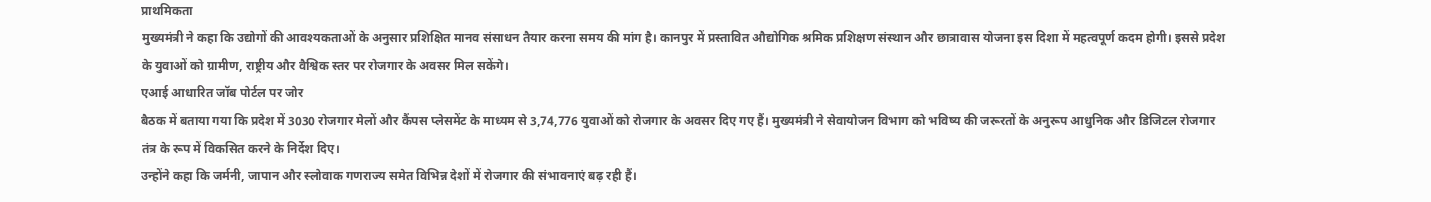प्राथमिकता
मुख्यमंत्री ने कहा कि उद्योगों की आवश्यकताओं के अनुसार प्रशिक्षित मानव संसाधन तैयार करना समय की मांग है। कानपुर में प्रस्तावित औद्योगिक श्रमिक प्रशिक्षण संस्थान और छात्रावास योजना इस दिशा में महत्वपूर्ण कदम होगी। इससे प्रदेश के युवाओं को ग्रामीण, राष्ट्रीय और वैश्विक स्तर पर रोजगार के अवसर मिल सकेंगे।
एआई आधारित जॉब पोर्टल पर जोर
बैठक में बताया गया कि प्रदेश में 3030 रोजगार मेलों और कैंपस प्लेसमेंट के माध्यम से 3,74,776 युवाओं को रोजगार के अवसर दिए गए हैं। मुख्यमंत्री ने सेवायोजन विभाग को भविष्य की जरूरतों के अनुरूप आधुनिक और डिजिटल रोजगार तंत्र के रूप में विकसित करने के निर्देश दिए।
उन्होंने कहा कि जर्मनी, जापान और स्लोवाक गणराज्य समेत विभिन्न देशों में रोजगार की संभावनाएं बढ़ रही हैं।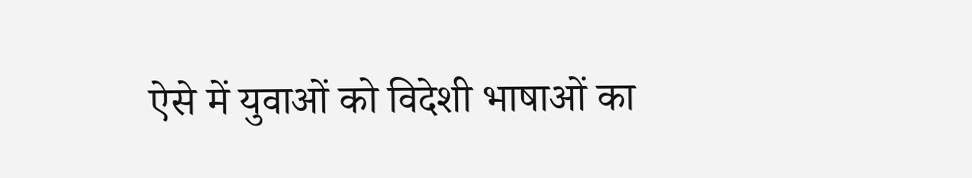ऐसे में युवाओं को विदेशी भाषाओं का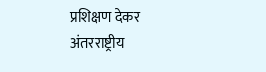प्रशिक्षण देकर अंतरराष्ट्रीय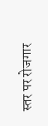स्तर पर रोजगार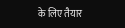के लिए तैयार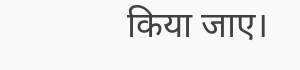किया जाए।